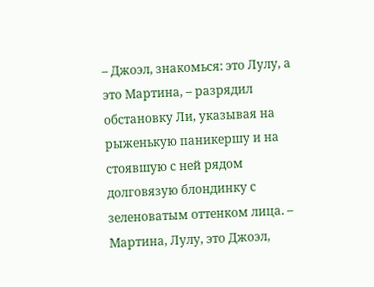– Джоэл, знакомься: это Лулу, а это Мартина, – разрядил обстановку Ли, указывая на рыженькую паникершу и на стоявшую с ней рядом долговязую блондинку с зеленоватым оттенком лица. – Мартина, Лулу, это Джоэл,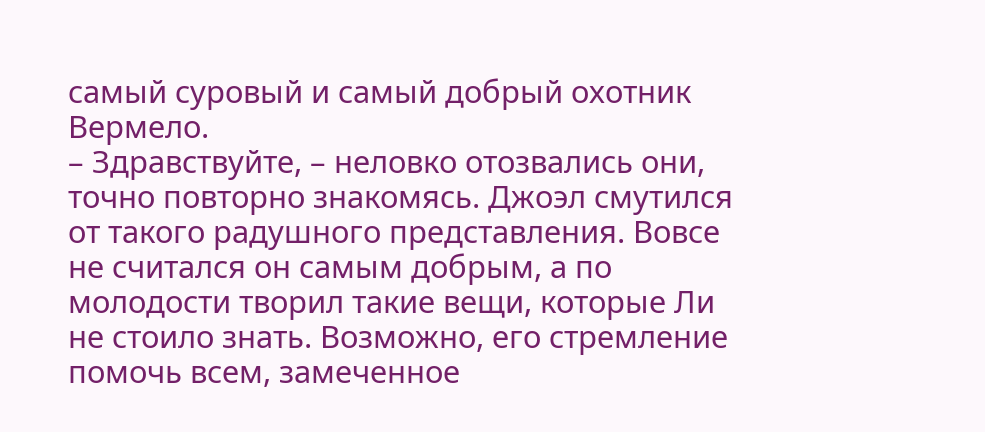самый суровый и самый добрый охотник Вермело.
– Здравствуйте, – неловко отозвались они, точно повторно знакомясь. Джоэл смутился от такого радушного представления. Вовсе не считался он самым добрым, а по молодости творил такие вещи, которые Ли не стоило знать. Возможно, его стремление помочь всем, замеченное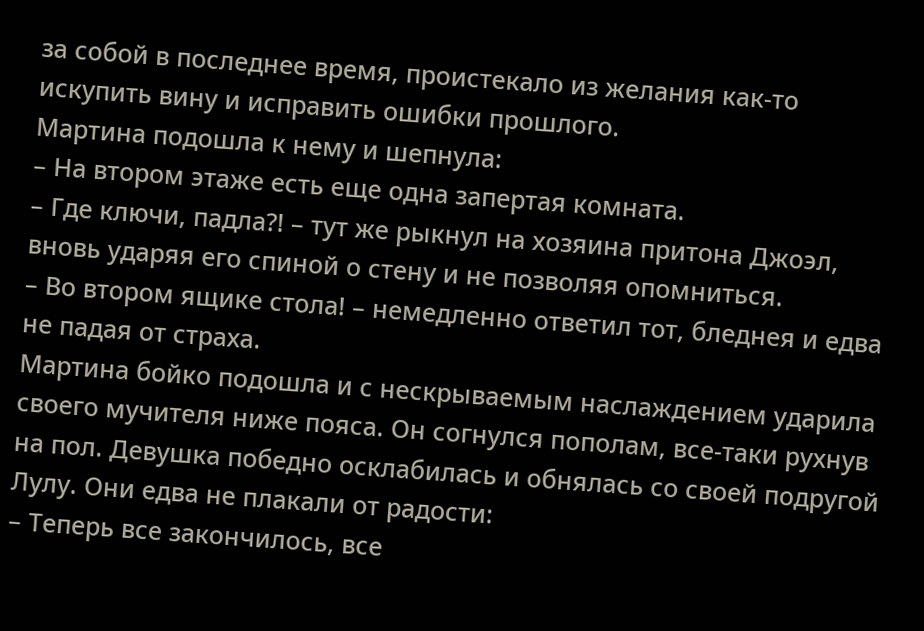за собой в последнее время, проистекало из желания как-то искупить вину и исправить ошибки прошлого.
Мартина подошла к нему и шепнула:
– На втором этаже есть еще одна запертая комната.
– Где ключи, падла?! – тут же рыкнул на хозяина притона Джоэл, вновь ударяя его спиной о стену и не позволяя опомниться.
– Во втором ящике стола! – немедленно ответил тот, бледнея и едва не падая от страха.
Мартина бойко подошла и с нескрываемым наслаждением ударила своего мучителя ниже пояса. Он согнулся пополам, все-таки рухнув на пол. Девушка победно осклабилась и обнялась со своей подругой Лулу. Они едва не плакали от радости:
– Теперь все закончилось, все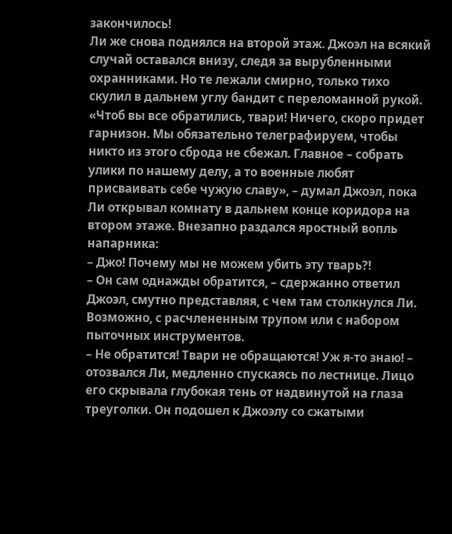закончилось!
Ли же снова поднялся на второй этаж. Джоэл на всякий случай оставался внизу, следя за вырубленными охранниками. Но те лежали смирно, только тихо скулил в дальнем углу бандит с переломанной рукой.
«Чтоб вы все обратились, твари! Ничего, скоро придет гарнизон. Мы обязательно телеграфируем, чтобы никто из этого сброда не сбежал. Главное – собрать улики по нашему делу, а то военные любят присваивать себе чужую славу», – думал Джоэл, пока Ли открывал комнату в дальнем конце коридора на втором этаже. Внезапно раздался яростный вопль напарника:
– Джо! Почему мы не можем убить эту тварь?!
– Он сам однажды обратится, – сдержанно ответил Джоэл, смутно представляя, с чем там столкнулся Ли. Возможно, с расчлененным трупом или с набором пыточных инструментов.
– Не обратится! Твари не обращаются! Уж я-то знаю! – отозвался Ли, медленно спускаясь по лестнице. Лицо его скрывала глубокая тень от надвинутой на глаза треуголки. Он подошел к Джоэлу со сжатыми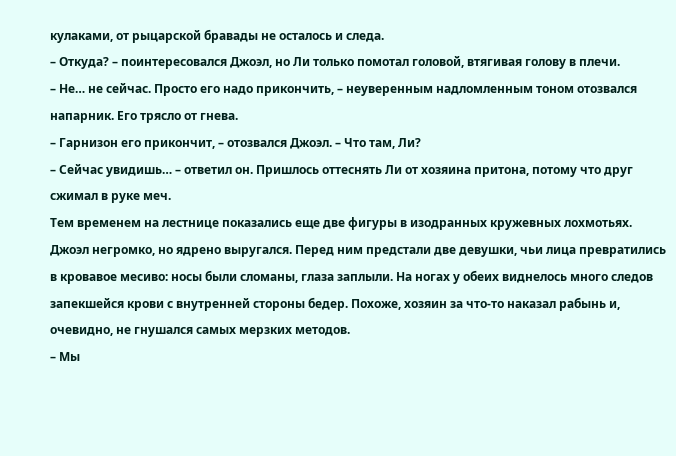кулаками, от рыцарской бравады не осталось и следа.
– Откуда? – поинтересовался Джоэл, но Ли только помотал головой, втягивая голову в плечи.
– Не… не сейчас. Просто его надо прикончить, – неуверенным надломленным тоном отозвался напарник. Его трясло от гнева.
– Гарнизон его прикончит, – отозвался Джоэл. – Что там, Ли?
– Сейчас увидишь… – ответил он. Пришлось оттеснять Ли от хозяина притона, потому что друг сжимал в руке меч.
Тем временем на лестнице показались еще две фигуры в изодранных кружевных лохмотьях. Джоэл негромко, но ядрено выругался. Перед ним предстали две девушки, чьи лица превратились в кровавое месиво: носы были сломаны, глаза заплыли. На ногах у обеих виднелось много следов запекшейся крови с внутренней стороны бедер. Похоже, хозяин за что-то наказал рабынь и, очевидно, не гнушался самых мерзких методов.
– Мы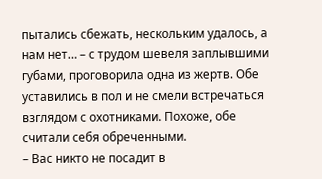пытались сбежать, нескольким удалось, а нам нет… – с трудом шевеля заплывшими губами, проговорила одна из жертв. Обе уставились в пол и не смели встречаться взглядом с охотниками. Похоже, обе считали себя обреченными.
– Вас никто не посадит в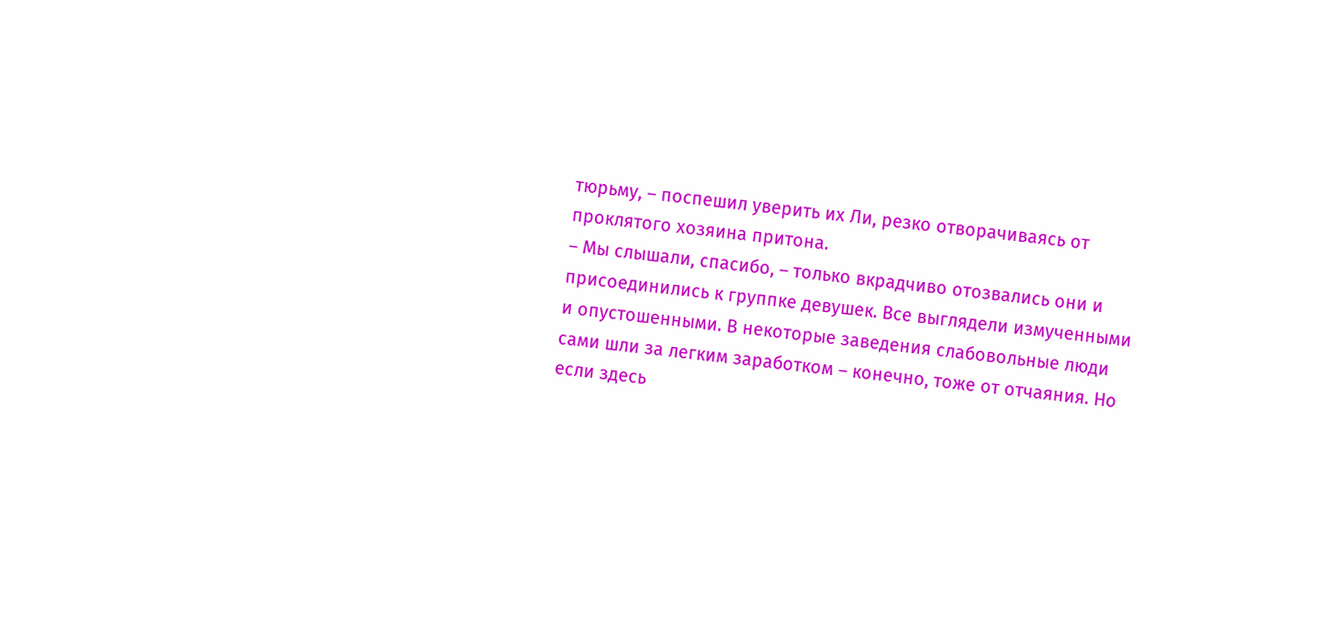тюрьму, – поспешил уверить их Ли, резко отворачиваясь от проклятого хозяина притона.
– Мы слышали, спасибо, – только вкрадчиво отозвались они и присоединились к группке девушек. Все выглядели измученными и опустошенными. В некоторые заведения слабовольные люди сами шли за легким заработком – конечно, тоже от отчаяния. Но если здесь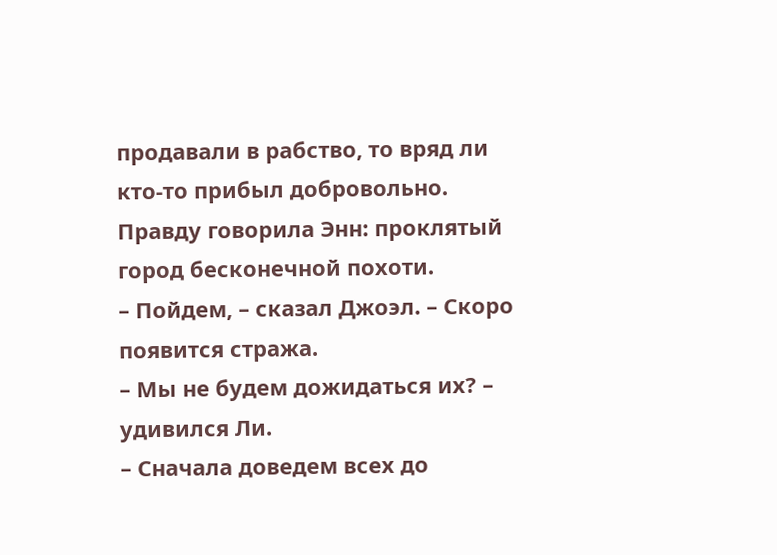продавали в рабство, то вряд ли кто-то прибыл добровольно. Правду говорила Энн: проклятый город бесконечной похоти.
– Пойдем, – сказал Джоэл. – Скоро появится стража.
– Мы не будем дожидаться их? – удивился Ли.
– Сначала доведем всех до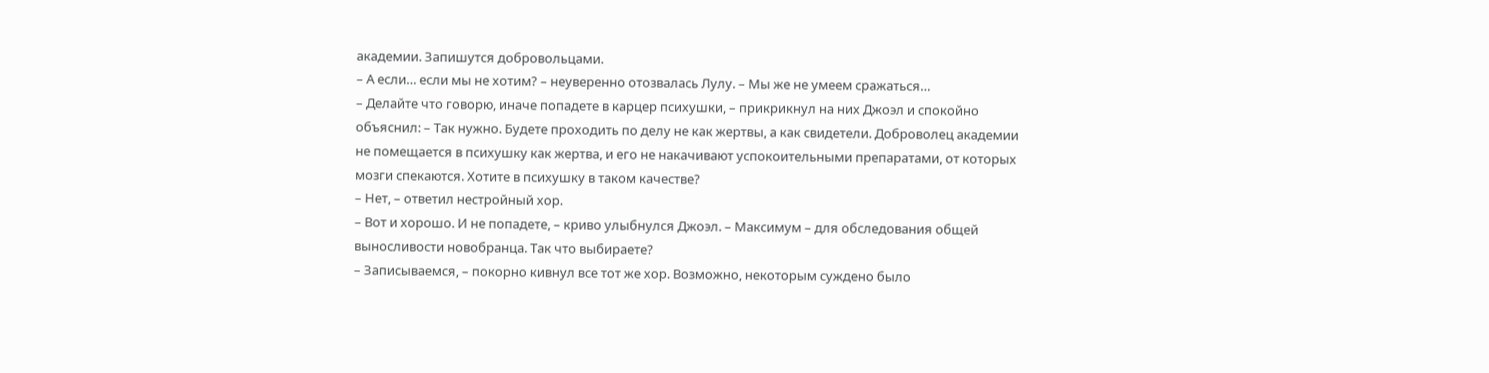академии. Запишутся добровольцами.
– А если… если мы не хотим? – неуверенно отозвалась Лулу. – Мы же не умеем сражаться…
– Делайте что говорю, иначе попадете в карцер психушки, – прикрикнул на них Джоэл и спокойно объяснил: – Так нужно. Будете проходить по делу не как жертвы, а как свидетели. Доброволец академии не помещается в психушку как жертва, и его не накачивают успокоительными препаратами, от которых мозги спекаются. Хотите в психушку в таком качестве?
– Нет, – ответил нестройный хор.
– Вот и хорошо. И не попадете, – криво улыбнулся Джоэл. – Максимум – для обследования общей выносливости новобранца. Так что выбираете?
– Записываемся, – покорно кивнул все тот же хор. Возможно, некоторым суждено было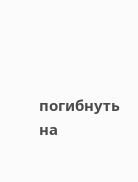погибнуть на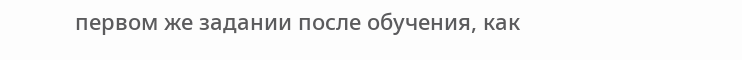первом же задании после обучения, как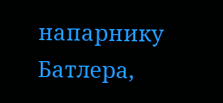напарнику Батлера,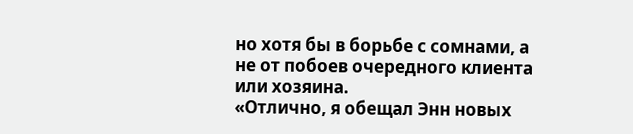но хотя бы в борьбе с сомнами, а не от побоев очередного клиента или хозяина.
«Отлично, я обещал Энн новых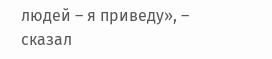людей – я приведу», – сказал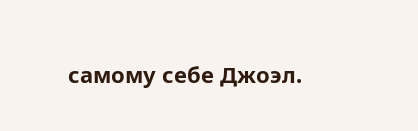самому себе Джоэл.